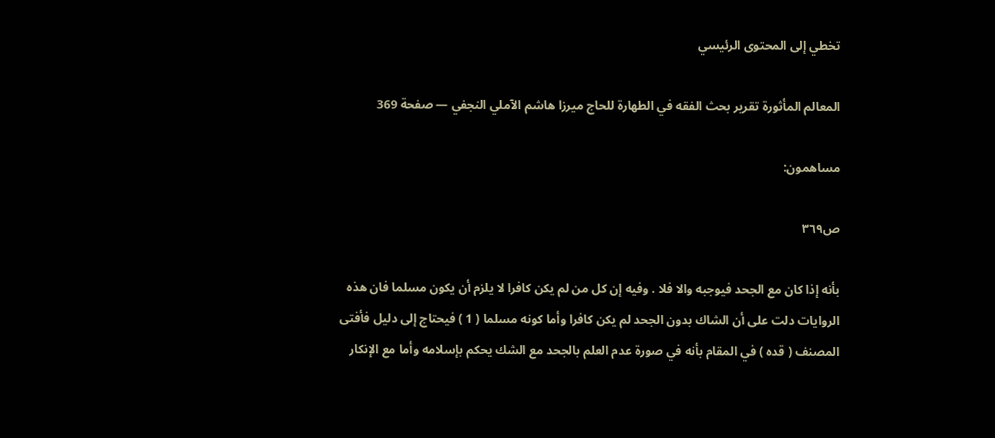تخطي إلى المحتوى الرئيسي

المعالم المأثورة تقرير بحث الفقه في الطهارة للحاج ميرزا هاشم الآملي النجفي — صفحة 369

مساهمون:

ص٣٦٩

بأنه إذا كان مع الجحد فيوجبه والا فلا . وفيه إن كل من لم يكن كافرا لا يلزم أن يكون مسلما فان هذه الروايات دلت على أن الشاك بدون الجحد لم يكن كافرا وأما كونه مسلما ( 1 ) فيحتاج إلى دليل فأفتى المصنف ( قده ) في المقام بأنه في صورة عدم العلم بالجحد مع الشك يحكم بإسلامه وأما مع الإنكار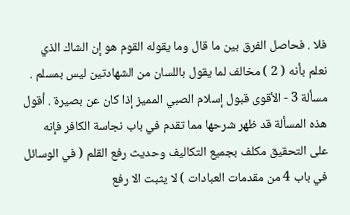فلا . فحاصل الفرق بين ما قال وما يقوله القوم هو إن الشاك الذي نعلم بأنه ( 2 ) مخالف لما يقول باللسان من الشهادتين ليس بمسلم . مسألة 3 - الأقوى قبول إسلام الصبي المميز إذا كان عن بصيرة . أقول هذه المسألة قد ظهر شرحها مما تقدم في باب نجاسة الكافر فإنه على التحقيق مكلف بجميع التكاليف وحديث رفع القلم ( في الوسائل في باب 4 من مقدمات العبادات ) لا يثبت الا رفع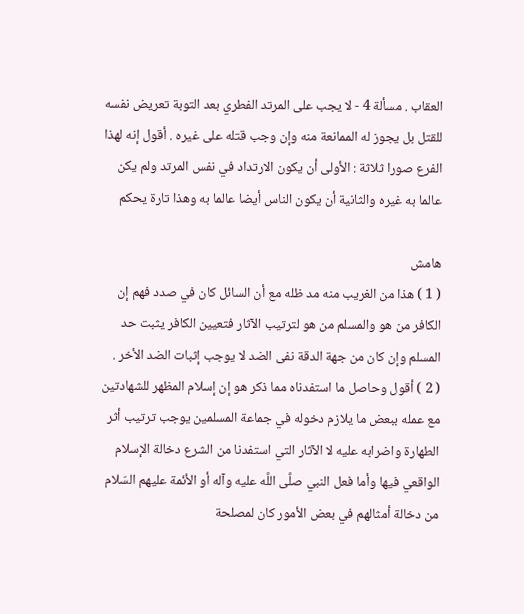العقاب . مسألة 4 - لا يجب على المرتد الفطري بعد التوبة تعريض نفسه للقتل بل يجوز له الممانعة منه وإن وجب قتله على غيره . أقول إنه لهذا الفرع صورا ثلاثة : الأولى أن يكون الارتداد في نفس المرتد ولم يكن عالما به غيره والثانية أن يكون الناس أيضا عالما به وهذا تارة يحكم

هامش
( 1 ) هذا من الغريب منه مد ظله مع أن السائل كان في صدد فهم إن الكافر من هو والمسلم من هو لترتيب الآثار فتعيين الكافر يثبت حد المسلم وإن كان من جهة الدقة نفى الضد لا يوجب إثبات الضد الأخر .
( 2 ) أقول وحاصل ما استفدناه مما ذكر هو إن إسلام المظهر للشهادتين مع عمله ببعض ما يلازم دخوله في جماعة المسلمين يوجب ترتيب أثر الطهارة واضرابه عليه لا الآثار التي استفدنا من الشرع دخالة الإسلام الواقعي فيها وأما فعل النبي صلَّى اللَّه عليه وآله أو الأئمة عليهم السّلام من دخالة أمثالهم في بعض الأمور كان لمصلحة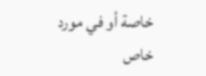خاصة أو في مورد خاص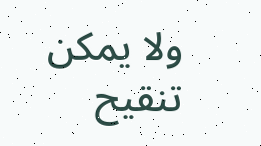ولا يمكن تنقيح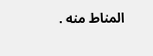المناط منه .